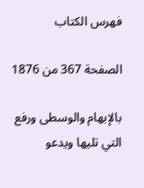فهرس الكتاب

الصفحة 367 من 1876

بالإبهام والوسطى ورفع التي تليها ويدعو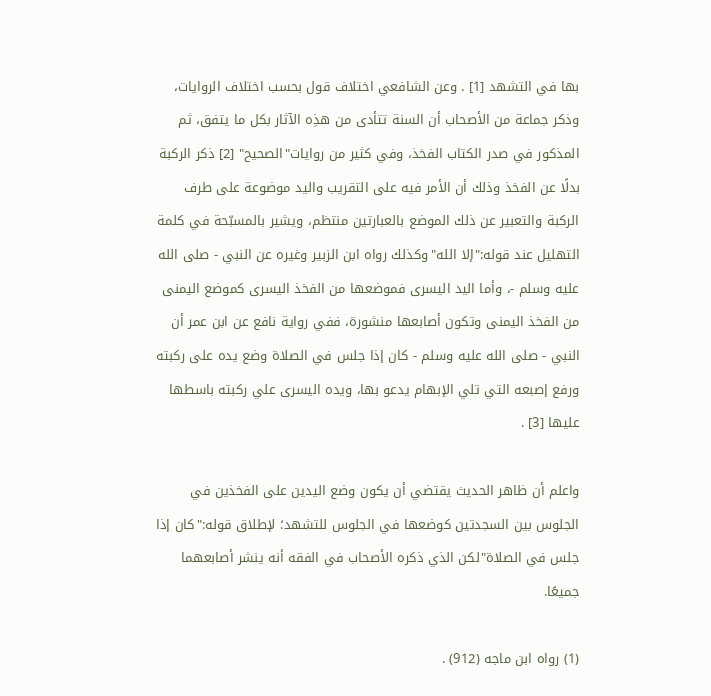بها في التشهد [1] . وعن الشافعي اختلاف قول بحسب اختلاف الروايات، وذكر جماعة من الأصحاب أن السنة تتأدى من هذِه الآثار بكل ما يتفق، ثم المذكور في صدر الكتاب الفخذ، وفي كثير من روايات"الصحيح" [2] ذكر الركبة بدلًا عن الفخذ وذلك أن الأمر فيه على التقريب واليد موضوعة على طرف الركبة والتعبير عن ذلك الموضع بالعبارتين منتظم، ويشير بالمسبّحة في كلمة التهليل عند قوله:"إلا الله"وكذلك رواه ابن الزبير وغيره عن النبي - صلى الله عليه وسلم -، وأما اليد اليسرى فموضعها من الفخذ اليسرى كموضع اليمنى من الفخذ اليمنى وتكون أصابعها منشورة، ففي رواية نافع عن ابن عمر أن النبي - صلى الله عليه وسلم - كان إذا جلس في الصلاة وضع يده على ركبته ورفع إصبعه التي تلي الإبهام يدعو بها، ويده اليسرى علي ركبته باسطها عليها [3] .

واعلم أن ظاهر الحديث يقتضي أن يكون وضع اليدين على الفخذين في الجلوس بين السجدتين كوضعها في الجلوس للتشهد؛ لإطلاق قوله:"كان إذا جلس في الصلاة"لكن الذي ذكره الأصحاب في الفقه أنه ينشر أصابعهما جميعًا.

(1) رواه ابن ماجه (912) .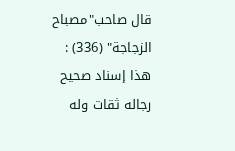قال صاحب"مصباح الزجاجة" (336) : هذا إسناد صحيح رجاله ثقات وله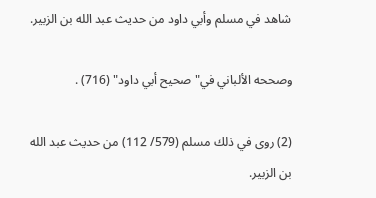شاهد في مسلم وأبي داود من حديث عبد الله بن الزبير.

وصححه الألباني في"صحيح أبي داود" (716) .

(2) روى في ذلك مسلم (579/ 112) من حديث عبد الله بن الزبير.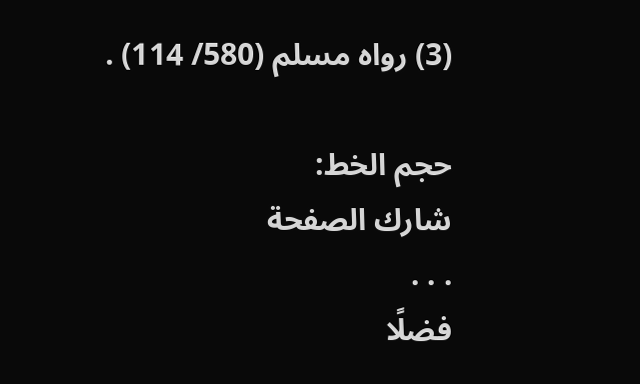(3) رواه مسلم (580/ 114) .

حجم الخط:
شارك الصفحة
. . .
فضلًا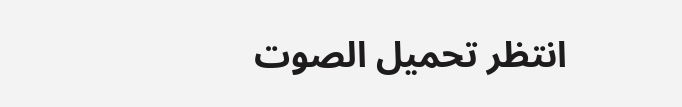انتظر تحميل الصوت